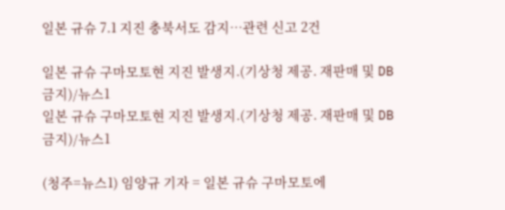일본 규슈 7.1 지진 충북서도 감지…관련 신고 2건

일본 규슈 구마모토현 지진 발생지.(기상청 제공. 재판매 및 DB 금지)/뉴스1
일본 규슈 구마모토현 지진 발생지.(기상청 제공. 재판매 및 DB 금지)/뉴스1

(청주=뉴스1) 임양규 기자 = 일본 규슈 구마모토에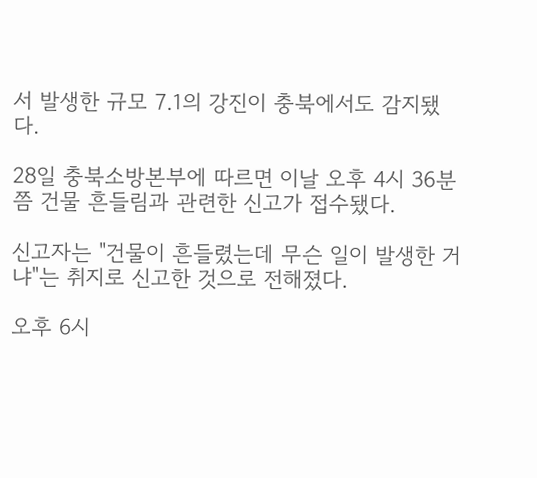서 발생한 규모 7.1의 강진이 충북에서도 감지됐다.

28일 충북소방본부에 따르면 이날 오후 4시 36분쯤 건물 흔들림과 관련한 신고가 접수됐다.

신고자는 "건물이 흔들렸는데 무슨 일이 발생한 거냐"는 취지로 신고한 것으로 전해졌다.

오후 6시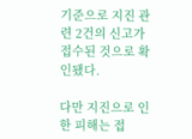기준으로 지진 관련 2건의 신고가 접수된 것으로 확인됐다.

다만 지진으로 인한 피해는 접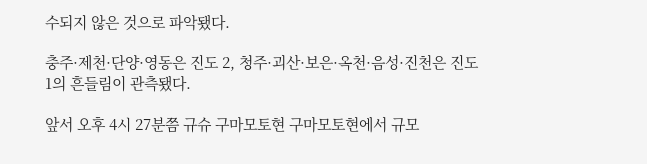수되지 않은 것으로 파악됐다.

충주·제천·단양·영동은 진도 2, 청주·괴산·보은·옥천·음성·진천은 진도 1의 흔들림이 관측됐다.

앞서 오후 4시 27분쯤 규슈 구마모토현 구마모토현에서 규모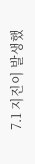7.1 지진이 발생했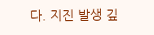다. 지진 발생 깊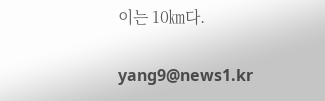이는 10㎞다.

yang9@news1.kr